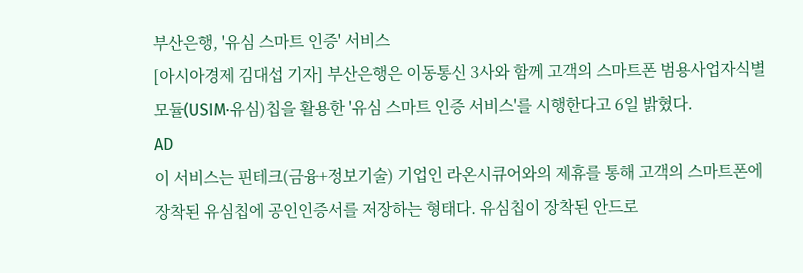부산은행, '유심 스마트 인증' 서비스
[아시아경제 김대섭 기자] 부산은행은 이동통신 3사와 함께 고객의 스마트폰 범용사업자식별모듈(USIM·유심)칩을 활용한 '유심 스마트 인증 서비스'를 시행한다고 6일 밝혔다.
AD
이 서비스는 핀테크(금융+정보기술) 기업인 라온시큐어와의 제휴를 통해 고객의 스마트폰에 장착된 유심칩에 공인인증서를 저장하는 형태다. 유심칩이 장착된 안드로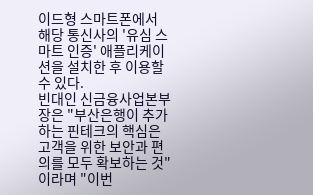이드형 스마트폰에서 해당 통신사의 '유심 스마트 인증' 애플리케이션을 설치한 후 이용할 수 있다.
빈대인 신금융사업본부장은 "부산은행이 추가하는 핀테크의 핵심은 고객을 위한 보안과 편의를 모두 확보하는 것"이라며 "이번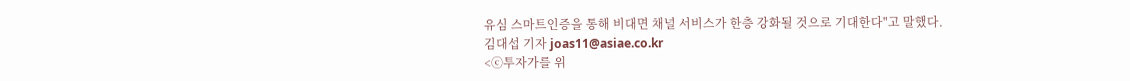유심 스마트인증을 통해 비대면 채널 서비스가 한층 강화될 것으로 기대한다"고 말했다.
김대섭 기자 joas11@asiae.co.kr
<ⓒ투자가를 위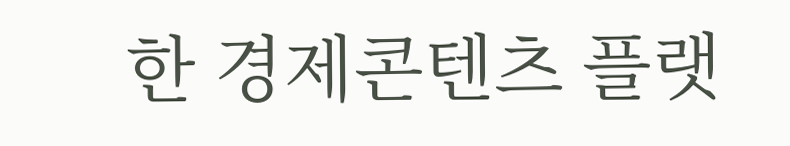한 경제콘텐츠 플랫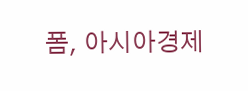폼, 아시아경제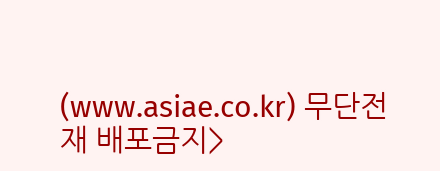(www.asiae.co.kr) 무단전재 배포금지>